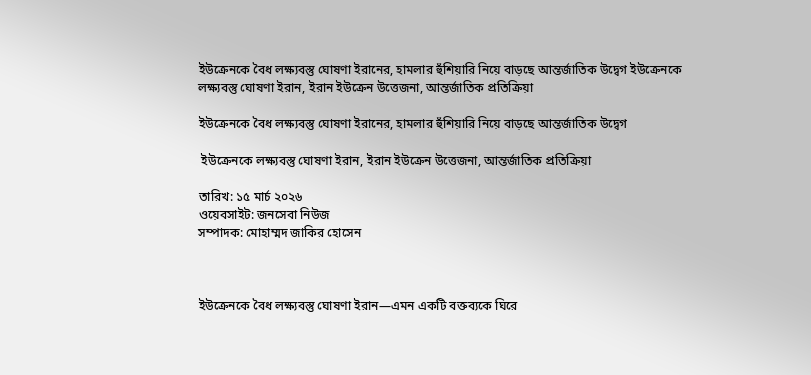ইউক্রেনকে বৈধ লক্ষ্যবস্তু ঘোষণা ইরানের, হামলার হুঁশিয়ারি নিয়ে বাড়ছে আন্তর্জাতিক উদ্বেগ ইউক্রেনকে লক্ষ্যবস্তু ঘোষণা ইরান, ইরান ইউক্রেন উত্তেজনা, আন্তর্জাতিক প্রতিক্রিয়া

ইউক্রেনকে বৈধ লক্ষ্যবস্তু ঘোষণা ইরানের, হামলার হুঁশিয়ারি নিয়ে বাড়ছে আন্তর্জাতিক উদ্বেগ

 ইউক্রেনকে লক্ষ্যবস্তু ঘোষণা ইরান, ইরান ইউক্রেন উত্তেজনা, আন্তর্জাতিক প্রতিক্রিয়া

তারিখ: ১৫ মার্চ ২০২৬
ওয়েবসাইট: জনসেবা নিউজ
সম্পাদক: মোহাম্মদ জাকির হোসেন



ইউক্রেনকে বৈধ লক্ষ্যবস্তু ঘোষণা ইরান—এমন একটি বক্তব্যকে ঘিরে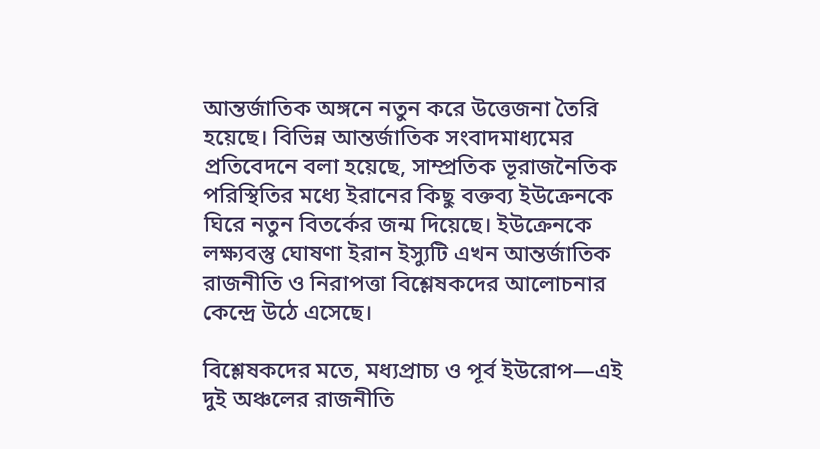আন্তর্জাতিক অঙ্গনে নতুন করে উত্তেজনা তৈরি হয়েছে। বিভিন্ন আন্তর্জাতিক সংবাদমাধ্যমের প্রতিবেদনে বলা হয়েছে, সাম্প্রতিক ভূরাজনৈতিক পরিস্থিতির মধ্যে ইরানের কিছু বক্তব্য ইউক্রেনকে ঘিরে নতুন বিতর্কের জন্ম দিয়েছে। ইউক্রেনকে লক্ষ্যবস্তু ঘোষণা ইরান ইস্যুটি এখন আন্তর্জাতিক রাজনীতি ও নিরাপত্তা বিশ্লেষকদের আলোচনার কেন্দ্রে উঠে এসেছে।

বিশ্লেষকদের মতে, মধ্যপ্রাচ্য ও পূর্ব ইউরোপ—এই দুই অঞ্চলের রাজনীতি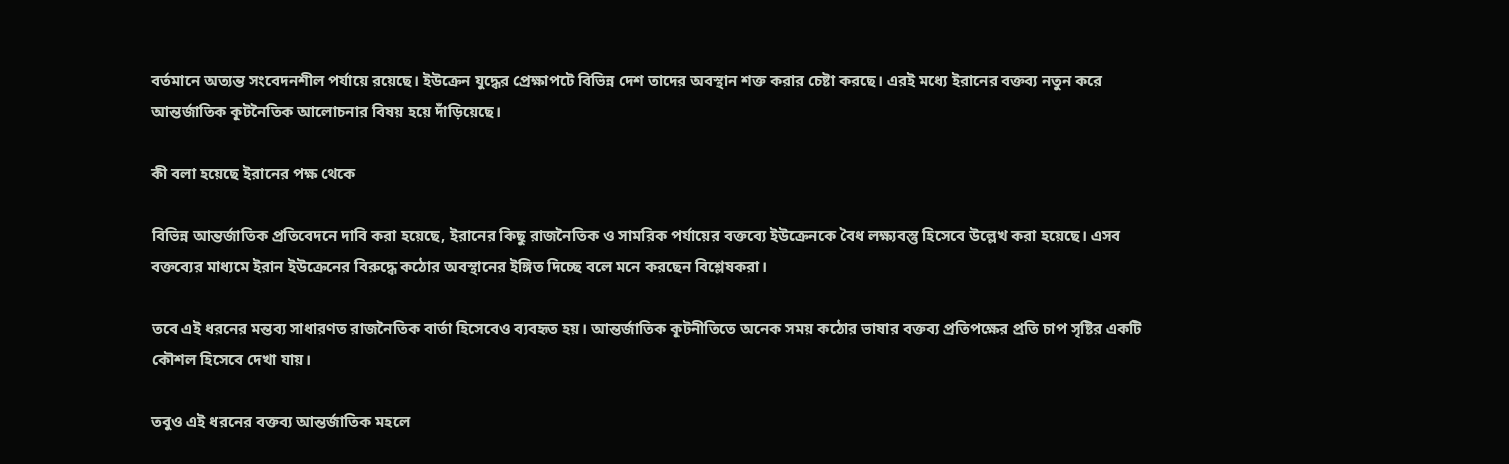বর্তমানে অত্যন্ত সংবেদনশীল পর্যায়ে রয়েছে। ইউক্রেন যুদ্ধের প্রেক্ষাপটে বিভিন্ন দেশ তাদের অবস্থান শক্ত করার চেষ্টা করছে। এরই মধ্যে ইরানের বক্তব্য নতুন করে আন্তর্জাতিক কূটনৈতিক আলোচনার বিষয় হয়ে দাঁড়িয়েছে।

কী বলা হয়েছে ইরানের পক্ষ থেকে

বিভিন্ন আন্তর্জাতিক প্রতিবেদনে দাবি করা হয়েছে, ইরানের কিছু রাজনৈতিক ও সামরিক পর্যায়ের বক্তব্যে ইউক্রেনকে বৈধ লক্ষ্যবস্তু হিসেবে উল্লেখ করা হয়েছে। এসব বক্তব্যের মাধ্যমে ইরান ইউক্রেনের বিরুদ্ধে কঠোর অবস্থানের ইঙ্গিত দিচ্ছে বলে মনে করছেন বিশ্লেষকরা।

তবে এই ধরনের মন্তব্য সাধারণত রাজনৈতিক বার্তা হিসেবেও ব্যবহৃত হয়। আন্তর্জাতিক কূটনীতিতে অনেক সময় কঠোর ভাষার বক্তব্য প্রতিপক্ষের প্রতি চাপ সৃষ্টির একটি কৌশল হিসেবে দেখা যায়।

তবুও এই ধরনের বক্তব্য আন্তর্জাতিক মহলে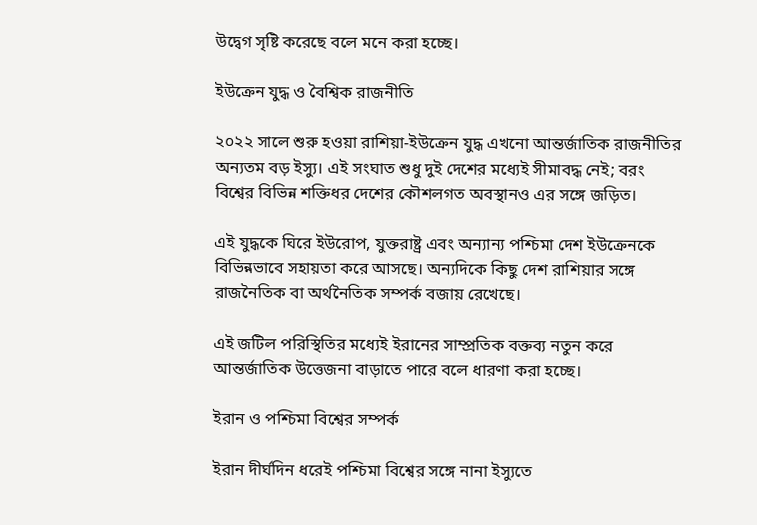উদ্বেগ সৃষ্টি করেছে বলে মনে করা হচ্ছে।

ইউক্রেন যুদ্ধ ও বৈশ্বিক রাজনীতি

২০২২ সালে শুরু হওয়া রাশিয়া-ইউক্রেন যুদ্ধ এখনো আন্তর্জাতিক রাজনীতির অন্যতম বড় ইস্যু। এই সংঘাত শুধু দুই দেশের মধ্যেই সীমাবদ্ধ নেই; বরং বিশ্বের বিভিন্ন শক্তিধর দেশের কৌশলগত অবস্থানও এর সঙ্গে জড়িত।

এই যুদ্ধকে ঘিরে ইউরোপ, যুক্তরাষ্ট্র এবং অন্যান্য পশ্চিমা দেশ ইউক্রেনকে বিভিন্নভাবে সহায়তা করে আসছে। অন্যদিকে কিছু দেশ রাশিয়ার সঙ্গে রাজনৈতিক বা অর্থনৈতিক সম্পর্ক বজায় রেখেছে।

এই জটিল পরিস্থিতির মধ্যেই ইরানের সাম্প্রতিক বক্তব্য নতুন করে আন্তর্জাতিক উত্তেজনা বাড়াতে পারে বলে ধারণা করা হচ্ছে।

ইরান ও পশ্চিমা বিশ্বের সম্পর্ক

ইরান দীর্ঘদিন ধরেই পশ্চিমা বিশ্বের সঙ্গে নানা ইস্যুতে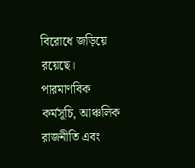বিরোধে জড়িয়ে রয়েছে। পারমাণবিক কর্মসূচি, আঞ্চলিক রাজনীতি এবং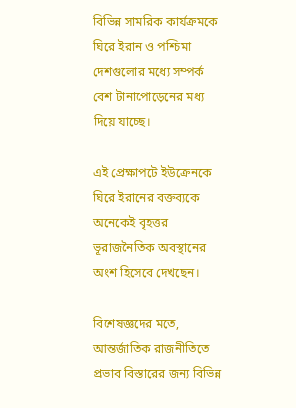বিভিন্ন সামরিক কার্যক্রমকে ঘিরে ইরান ও পশ্চিমা দেশগুলোর মধ্যে সম্পর্ক বেশ টানাপোড়েনের মধ্য দিয়ে যাচ্ছে।

এই প্রেক্ষাপটে ইউক্রেনকে ঘিরে ইরানের বক্তব্যকে অনেকেই বৃহত্তর ভূরাজনৈতিক অবস্থানের অংশ হিসেবে দেখছেন।

বিশেষজ্ঞদের মতে, আন্তর্জাতিক রাজনীতিতে প্রভাব বিস্তারের জন্য বিভিন্ন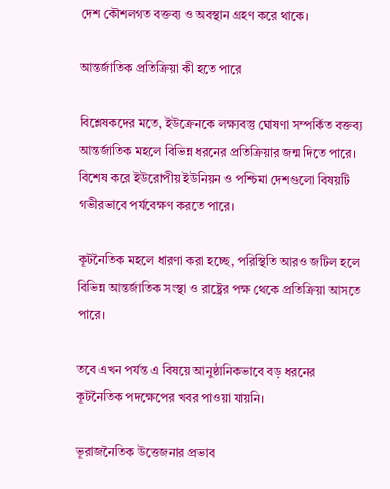দেশ কৌশলগত বক্তব্য ও অবস্থান গ্রহণ করে থাকে।

আন্তর্জাতিক প্রতিক্রিয়া কী হতে পারে

বিশ্লেষকদের মতে, ইউক্রেনকে লক্ষ্যবস্তু ঘোষণা সম্পর্কিত বক্তব্য আন্তর্জাতিক মহলে বিভিন্ন ধরনের প্রতিক্রিয়ার জন্ম দিতে পারে। বিশেষ করে ইউরোপীয় ইউনিয়ন ও পশ্চিমা দেশগুলো বিষয়টি গভীরভাবে পর্যবেক্ষণ করতে পারে।

কূটনৈতিক মহলে ধারণা করা হচ্ছে, পরিস্থিতি আরও জটিল হলে বিভিন্ন আন্তর্জাতিক সংস্থা ও রাষ্ট্রের পক্ষ থেকে প্রতিক্রিয়া আসতে পারে।

তবে এখন পর্যন্ত এ বিষয়ে আনুষ্ঠানিকভাবে বড় ধরনের কূটনৈতিক পদক্ষেপের খবর পাওয়া যায়নি।

ভূরাজনৈতিক উত্তেজনার প্রভাব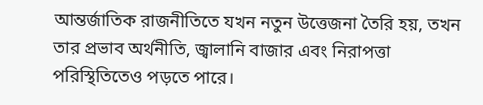আন্তর্জাতিক রাজনীতিতে যখন নতুন উত্তেজনা তৈরি হয়, তখন তার প্রভাব অর্থনীতি, জ্বালানি বাজার এবং নিরাপত্তা পরিস্থিতিতেও পড়তে পারে।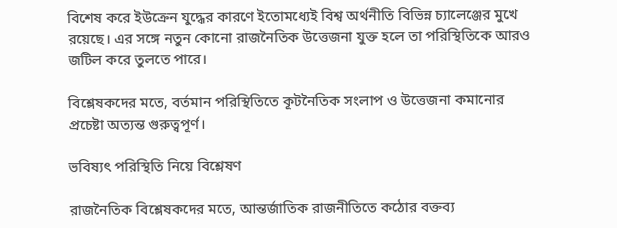বিশেষ করে ইউক্রেন যুদ্ধের কারণে ইতোমধ্যেই বিশ্ব অর্থনীতি বিভিন্ন চ্যালেঞ্জের মুখে রয়েছে। এর সঙ্গে নতুন কোনো রাজনৈতিক উত্তেজনা যুক্ত হলে তা পরিস্থিতিকে আরও জটিল করে তুলতে পারে।

বিশ্লেষকদের মতে, বর্তমান পরিস্থিতিতে কূটনৈতিক সংলাপ ও উত্তেজনা কমানোর প্রচেষ্টা অত্যন্ত গুরুত্বপূর্ণ।

ভবিষ্যৎ পরিস্থিতি নিয়ে বিশ্লেষণ

রাজনৈতিক বিশ্লেষকদের মতে, আন্তর্জাতিক রাজনীতিতে কঠোর বক্তব্য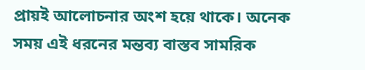প্রায়ই আলোচনার অংশ হয়ে থাকে। অনেক সময় এই ধরনের মন্তব্য বাস্তব সামরিক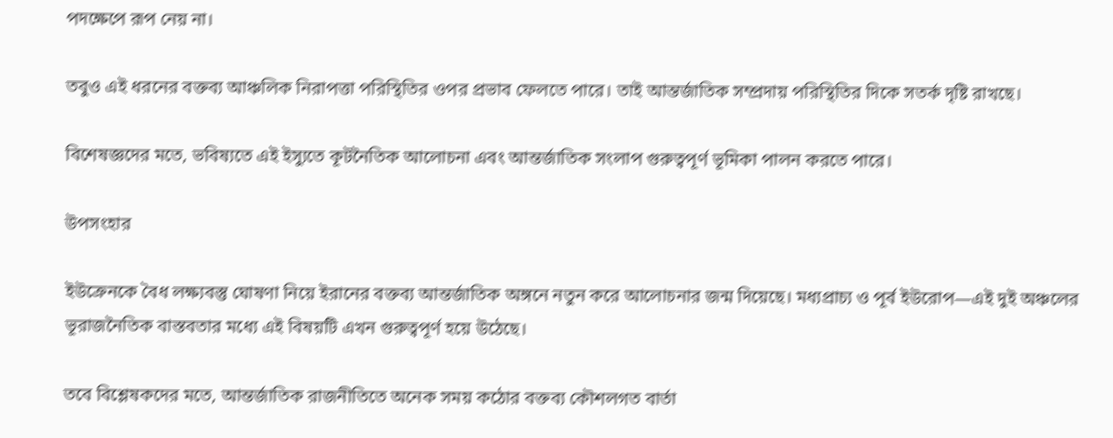পদক্ষেপে রূপ নেয় না।

তবুও এই ধরনের বক্তব্য আঞ্চলিক নিরাপত্তা পরিস্থিতির ওপর প্রভাব ফেলতে পারে। তাই আন্তর্জাতিক সম্প্রদায় পরিস্থিতির দিকে সতর্ক দৃষ্টি রাখছে।

বিশেষজ্ঞদের মতে, ভবিষ্যতে এই ইস্যুতে কূটনৈতিক আলোচনা এবং আন্তর্জাতিক সংলাপ গুরুত্বপূর্ণ ভূমিকা পালন করতে পারে।

উপসংহার

ইউক্রেনকে বৈধ লক্ষ্যবস্তু ঘোষণা নিয়ে ইরানের বক্তব্য আন্তর্জাতিক অঙ্গনে নতুন করে আলোচনার জন্ম দিয়েছে। মধ্যপ্রাচ্য ও পূর্ব ইউরোপ—এই দুই অঞ্চলের ভূরাজনৈতিক বাস্তবতার মধ্যে এই বিষয়টি এখন গুরুত্বপূর্ণ হয়ে উঠেছে।

তবে বিশ্লেষকদের মতে, আন্তর্জাতিক রাজনীতিতে অনেক সময় কঠোর বক্তব্য কৌশলগত বার্তা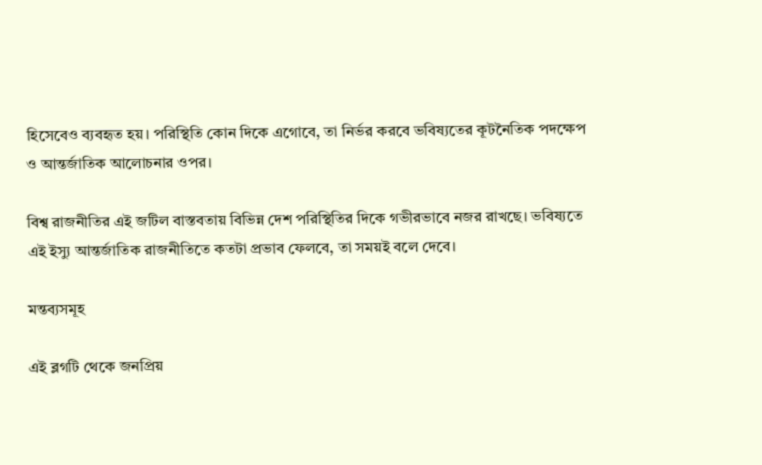হিসেবেও ব্যবহৃত হয়। পরিস্থিতি কোন দিকে এগোবে, তা নির্ভর করবে ভবিষ্যতের কূটনৈতিক পদক্ষেপ ও আন্তর্জাতিক আলোচনার ওপর।

বিশ্ব রাজনীতির এই জটিল বাস্তবতায় বিভিন্ন দেশ পরিস্থিতির দিকে গভীরভাবে নজর রাখছে। ভবিষ্যতে এই ইস্যু আন্তর্জাতিক রাজনীতিতে কতটা প্রভাব ফেলবে, তা সময়ই বলে দেবে।

মন্তব্যসমূহ

এই ব্লগটি থেকে জনপ্রিয়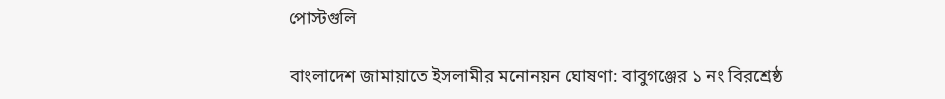পোস্টগুলি

বাংলাদেশ জামায়াতে ইসলামীর মনোনয়ন ঘোষণা: বাবুগঞ্জের ১ নং বিরশ্রেষ্ঠ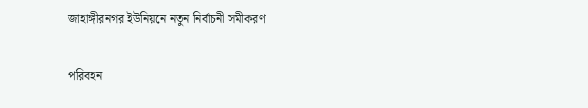জাহাঙ্গীরনগর ইউনিয়নে নতুন নির্বাচনী সমীকরণ

পরিবহন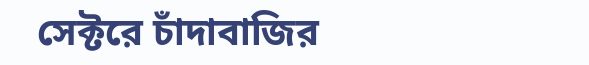সেক্টরে চাঁদাবাজির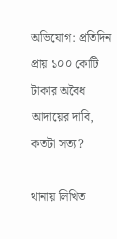অভিযোগ: প্রতিদিন প্রায় ১০০ কোটি টাকার অবৈধ আদায়ের দাবি, কতটা সত্য?

থানায় লিখিত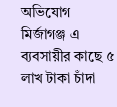অভিযোগ মির্জাগঞ্জ এ ব্যবসায়ীর কাছে ৫ লাখ টাকা চাঁদা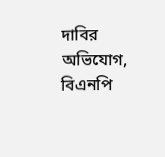দাবির অভিযোগ, বিএনপি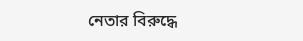নেতার বিরুদ্ধে